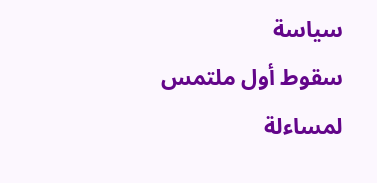سياسة
سقوط أول ملتمس لمساءلة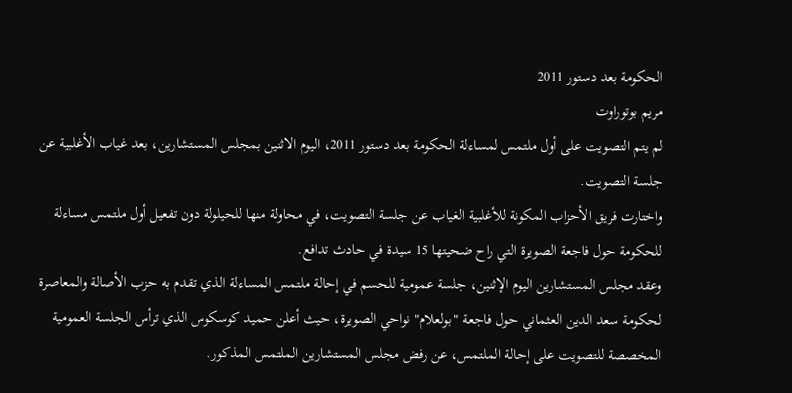الحكومة بعد دستور 2011
مريم بوتوراوت
لم يتم التصويت على أول ملتمس لمساءلة الحكومة بعد دستور 2011، اليوم الاثنين بمجلس المستشارين، بعد غياب الأغلبية عن جلسة التصويت.
واختارت فريق الأحزاب المكونة للأغلبية الغياب عن جلسة التصويت، في محاولة منها للحيلولة دون تفعيل أول ملتمس مساءلة للحكومة حول فاجعة الصويرة التي راح ضحيتها 15 سيدة في حادث تدافع.
وعقد مجلس المستشارين اليوم الإثنين، جلسة عمومية للحسم في إحالة ملتمس المساءلة الذي تقدم به حزب الأصالة والمعاصرة لحكومة سعد الدين العثماني حول فاجعة "بولعلام" نواحي الصويرة، حيث أعلن حميد كوسكوس الذي ترأس الجلسة العمومية المخصصة للتصويت على إحالة الملتمس، عن رفض مجلس المستشارين الملتمس المذكور.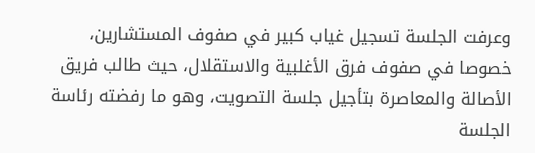وعرفت الجلسة تسجيل غياب كبير في صفوف المستشارين، خصوصا في صفوف فرق الأغلبية والاستقلال، حيث طالب فريق الأصالة والمعاصرة بتأجيل جلسة التصويت، وهو ما رفضته رئاسة الجلسة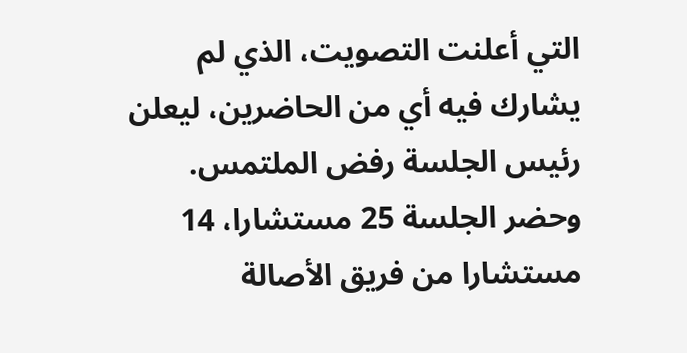التي أعلنت التصويت، الذي لم يشارك فيه أي من الحاضرين، ليعلن رئيس الجلسة رفض الملتمس.
وحضر الجلسة 25 مستشارا، 14 مستشارا من فريق الأصالة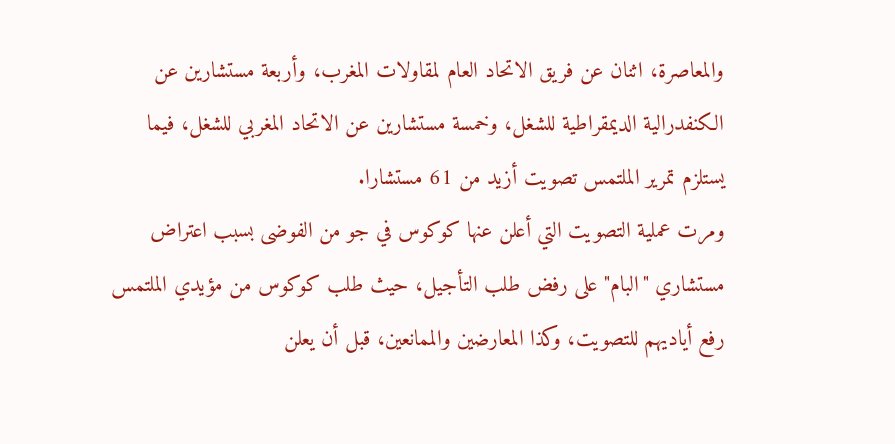والمعاصرة، اثنان عن فريق الاتحاد العام لمقاولات المغرب، وأربعة مستشارين عن الكنفدرالية الديمقراطية للشغل، وخمسة مستشارين عن الاتحاد المغربي للشغل، فيما يستلزم تمرير الملتمس تصويت أزيد من 61 مستشارا.
ومرت عملية التصويت التي أعلن عنها كوكوس في جو من الفوضى بسبب اعتراض مستشاري "البام" على رفض طلب التأجيل، حيث طلب كوكوس من مؤيدي الملتمس رفع أياديهم للتصويت، وكذا المعارضين والممانعين، قبل أن يعلن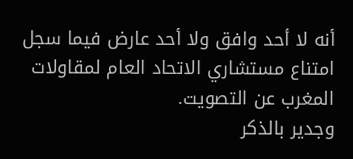أنه لا أحد وافق ولا أحد عارض فيما سجل امتناع مستشاري الاتحاد العام لمقاولات المغرب عن التصويت.
وجدير بالذكر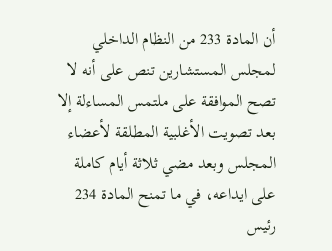أن المادة 233 من النظام الداخلي لمجلس المستشارين تنص على أنه لا تصح الموافقة على ملتمس المساءلة إلا بعد تصويت الأغلبية المطلقة لأعضاء المجلس وبعد مضي ثلاثة أيام كاملة على ايداعه، في ما تمنح المادة 234 رئيس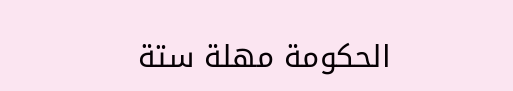الحكومة مهلة ستة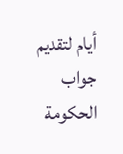أيام لتقديم جواب الحكومة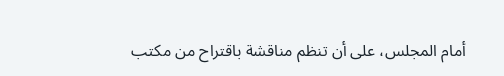أمام المجلس، على أن تنظم مناقشة باقتراح من مكتب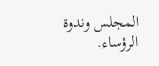المجلس وندوة الرؤساء.